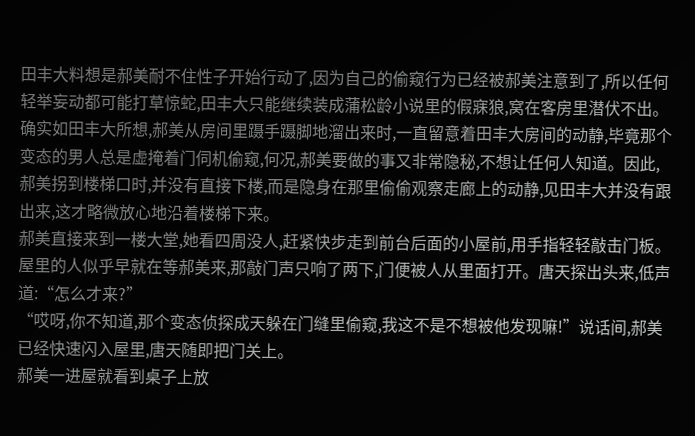田丰大料想是郝美耐不住性子开始行动了,因为自己的偷窥行为已经被郝美注意到了,所以任何轻举妄动都可能打草惊蛇,田丰大只能继续装成蒲松龄小说里的假寐狼,窝在客房里潜伏不出。
确实如田丰大所想,郝美从房间里蹑手蹑脚地溜出来时,一直留意着田丰大房间的动静,毕竟那个变态的男人总是虚掩着门伺机偷窥,何况,郝美要做的事又非常隐秘,不想让任何人知道。因此,郝美拐到楼梯口时,并没有直接下楼,而是隐身在那里偷偷观察走廊上的动静,见田丰大并没有跟出来,这才略微放心地沿着楼梯下来。
郝美直接来到一楼大堂,她看四周没人,赶紧快步走到前台后面的小屋前,用手指轻轻敲击门板。
屋里的人似乎早就在等郝美来,那敲门声只响了两下,门便被人从里面打开。唐天探出头来,低声道:“怎么才来?”
“哎呀,你不知道,那个变态侦探成天躲在门缝里偷窥,我这不是不想被他发现嘛!”说话间,郝美已经快速闪入屋里,唐天随即把门关上。
郝美一进屋就看到桌子上放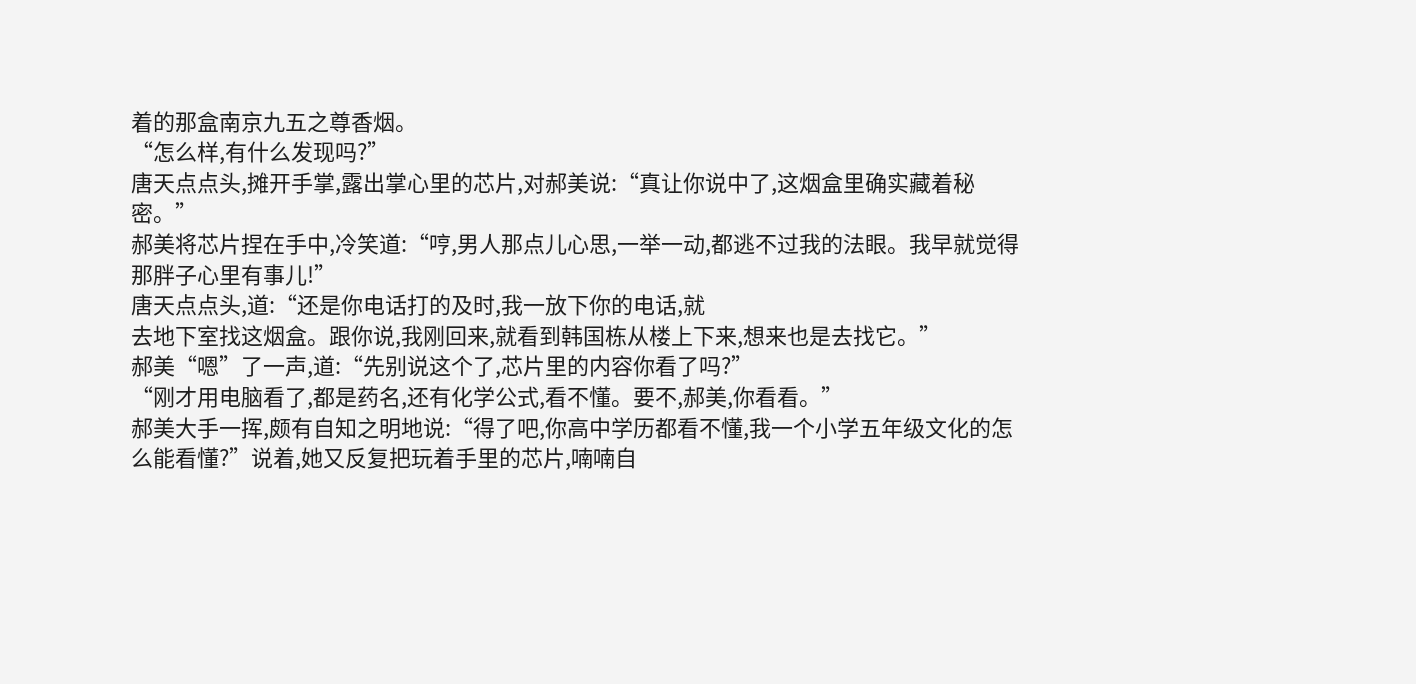着的那盒南京九五之尊香烟。
“怎么样,有什么发现吗?”
唐天点点头,摊开手掌,露出掌心里的芯片,对郝美说:“真让你说中了,这烟盒里确实藏着秘密。”
郝美将芯片捏在手中,冷笑道:“哼,男人那点儿心思,一举一动,都逃不过我的法眼。我早就觉得那胖子心里有事儿!”
唐天点点头,道:“还是你电话打的及时,我一放下你的电话,就
去地下室找这烟盒。跟你说,我刚回来,就看到韩国栋从楼上下来,想来也是去找它。”
郝美“嗯”了一声,道:“先别说这个了,芯片里的内容你看了吗?”
“刚才用电脑看了,都是药名,还有化学公式,看不懂。要不,郝美,你看看。”
郝美大手一挥,颇有自知之明地说:“得了吧,你高中学历都看不懂,我一个小学五年级文化的怎么能看懂?”说着,她又反复把玩着手里的芯片,喃喃自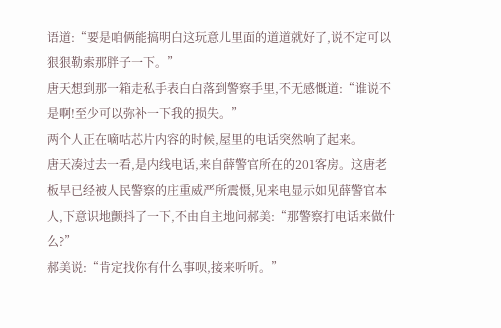语道:“要是咱俩能搞明白这玩意儿里面的道道就好了,说不定可以狠狠勒索那胖子一下。”
唐天想到那一箱走私手表白白落到警察手里,不无感慨道:“谁说不是啊!至少可以弥补一下我的损失。”
两个人正在嘀咕芯片内容的时候,屋里的电话突然响了起来。
唐天凑过去一看,是内线电话,来自薛警官所在的201客房。这唐老板早已经被人民警察的庄重威严所震慑,见来电显示如见薛警官本人,下意识地颤抖了一下,不由自主地问郝美:“那警察打电话来做什么?”
郝美说:“肯定找你有什么事呗,接来听听。”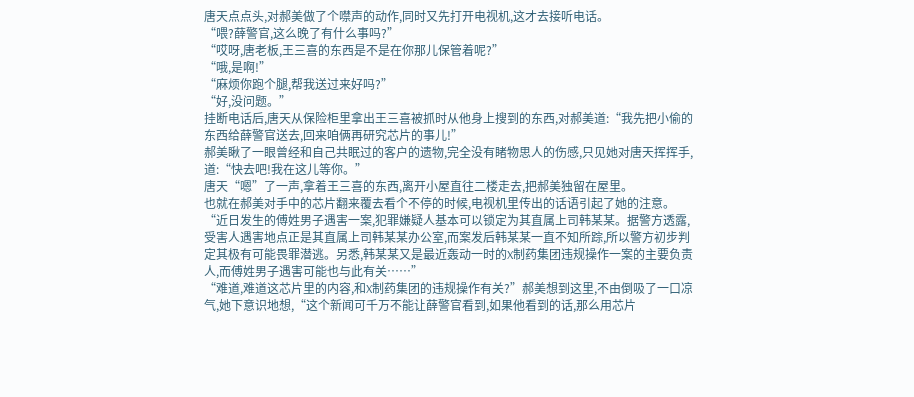唐天点点头,对郝美做了个噤声的动作,同时又先打开电视机,这才去接听电话。
“喂?薛警官,这么晚了有什么事吗?”
“哎呀,唐老板,王三喜的东西是不是在你那儿保管着呢?”
“哦,是啊!”
“麻烦你跑个腿,帮我送过来好吗?”
“好,没问题。”
挂断电话后,唐天从保险柜里拿出王三喜被抓时从他身上搜到的东西,对郝美道:“我先把小偷的东西给薛警官送去,回来咱俩再研究芯片的事儿!”
郝美瞅了一眼曾经和自己共眠过的客户的遗物,完全没有睹物思人的伤感,只见她对唐天挥挥手,道:“快去吧!我在这儿等你。”
唐天“嗯”了一声,拿着王三喜的东西,离开小屋直往二楼走去,把郝美独留在屋里。
也就在郝美对手中的芯片翻来覆去看个不停的时候,电视机里传出的话语引起了她的注意。
“近日发生的傅姓男子遇害一案,犯罪嫌疑人基本可以锁定为其直属上司韩某某。据警方透露,受害人遇害地点正是其直属上司韩某某办公室,而案发后韩某某一直不知所踪,所以警方初步判定其极有可能畏罪潜逃。另悉,韩某某又是最近轰动一时的X制药集团违规操作一案的主要负责人,而傅姓男子遇害可能也与此有关……”
“难道,难道这芯片里的内容,和X制药集团的违规操作有关?”郝美想到这里,不由倒吸了一口凉气,她下意识地想,“这个新闻可千万不能让薛警官看到,如果他看到的话,那么用芯片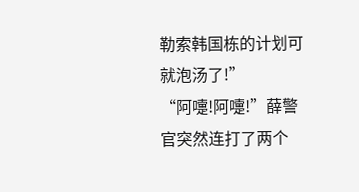勒索韩国栋的计划可就泡汤了!”
“阿嚏!阿嚏!”薛警官突然连打了两个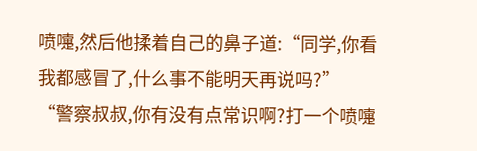喷嚏,然后他揉着自己的鼻子道:“同学,你看我都感冒了,什么事不能明天再说吗?”
“警察叔叔,你有没有点常识啊?打一个喷嚏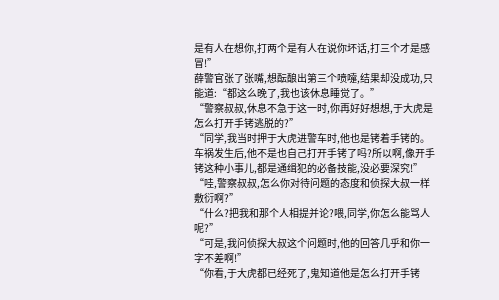是有人在想你,打两个是有人在说你坏话,打三个才是感冒!”
薛警官张了张嘴,想酝酿出第三个喷嚏,结果却没成功,只能道:“都这么晚了,我也该休息睡觉了。”
“警察叔叔,休息不急于这一时,你再好好想想,于大虎是怎么打开手铐逃脱的?”
“同学,我当时押于大虎进警车时,他也是铐着手铐的。车祸发生后,他不是也自己打开手铐了吗?所以啊,像开手铐这种小事儿,都是通缉犯的必备技能,没必要深究!”
“哇,警察叔叔,怎么你对待问题的态度和侦探大叔一样敷衍啊?”
“什么?把我和那个人相提并论?喂,同学,你怎么能骂人呢?”
“可是,我问侦探大叔这个问题时,他的回答几乎和你一字不差啊!”
“你看,于大虎都已经死了,鬼知道他是怎么打开手铐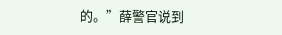的。”薛警官说到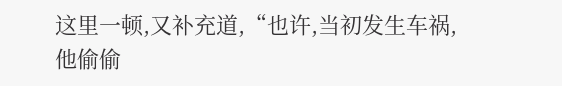这里一顿,又补充道,“也许,当初发生车祸,他偷偷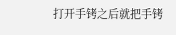打开手铐之后就把手铐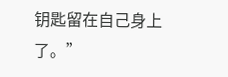钥匙留在自己身上了。”